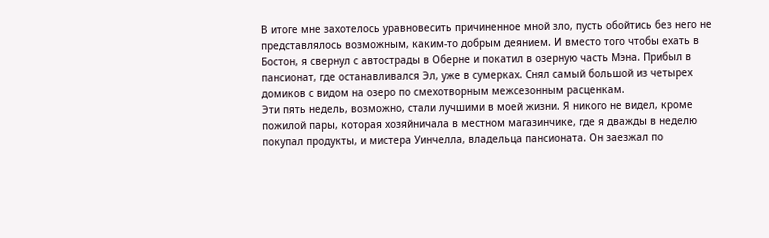В итоге мне захотелось уравновесить причиненное мной зло, пусть обойтись без него не представлялось возможным, каким-то добрым деянием. И вместо того чтобы ехать в Бостон, я свернул с автострады в Оберне и покатил в озерную часть Мэна. Прибыл в пансионат, где останавливался Эл, уже в сумерках. Снял самый большой из четырех домиков с видом на озеро по смехотворным межсезонным расценкам.
Эти пять недель, возможно, стали лучшими в моей жизни. Я никого не видел, кроме пожилой пары, которая хозяйничала в местном магазинчике, где я дважды в неделю покупал продукты, и мистера Уинчелла, владельца пансионата. Он заезжал по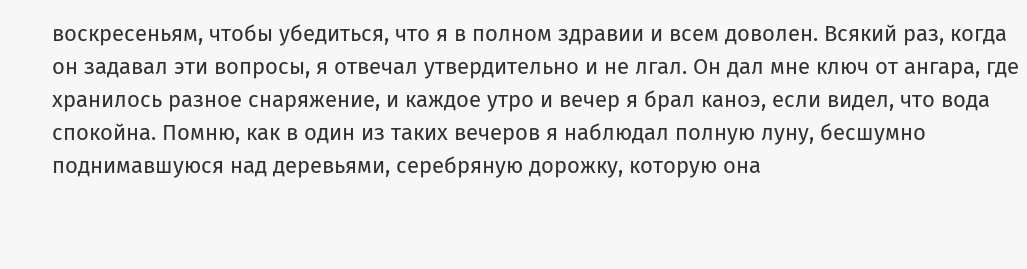воскресеньям, чтобы убедиться, что я в полном здравии и всем доволен. Всякий раз, когда он задавал эти вопросы, я отвечал утвердительно и не лгал. Он дал мне ключ от ангара, где хранилось разное снаряжение, и каждое утро и вечер я брал каноэ, если видел, что вода спокойна. Помню, как в один из таких вечеров я наблюдал полную луну, бесшумно поднимавшуюся над деревьями, серебряную дорожку, которую она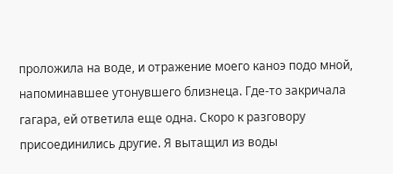проложила на воде, и отражение моего каноэ подо мной, напоминавшее утонувшего близнеца. Где-то закричала гагара, ей ответила еще одна. Скоро к разговору присоединились другие. Я вытащил из воды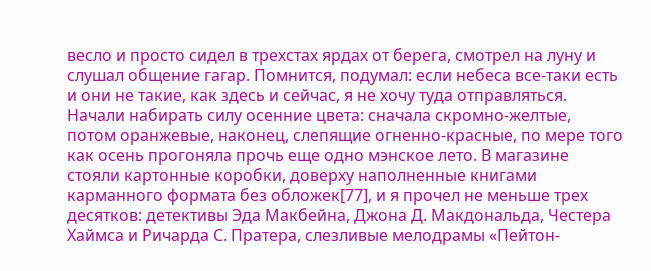весло и просто сидел в трехстах ярдах от берега, смотрел на луну и слушал общение гагар. Помнится, подумал: если небеса все-таки есть и они не такие, как здесь и сейчас, я не хочу туда отправляться.
Начали набирать силу осенние цвета: сначала скромно-желтые, потом оранжевые, наконец, слепящие огненно-красные, по мере того как осень прогоняла прочь еще одно мэнское лето. В магазине стояли картонные коробки, доверху наполненные книгами карманного формата без обложек[77], и я прочел не меньше трех десятков: детективы Эда Макбейна, Джона Д. Макдональда, Честера Хаймса и Ричарда С. Пратера, слезливые мелодрамы «Пейтон-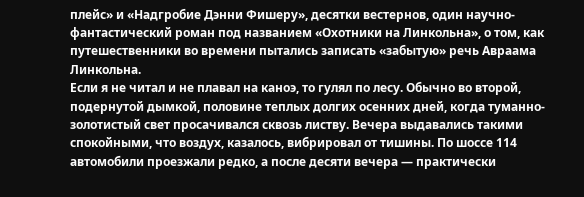плейс» и «Надгробие Дэнни Фишеру», десятки вестернов, один научно-фантастический роман под названием «Охотники на Линкольна», о том, как путешественники во времени пытались записать «забытую» речь Авраама Линкольна.
Если я не читал и не плавал на каноэ, то гулял по лесу. Обычно во второй, подернутой дымкой, половине теплых долгих осенних дней, когда туманно-золотистый свет просачивался сквозь листву. Вечера выдавались такими спокойными, что воздух, казалось, вибрировал от тишины. По шоссе 114 автомобили проезжали редко, а после десяти вечера — практически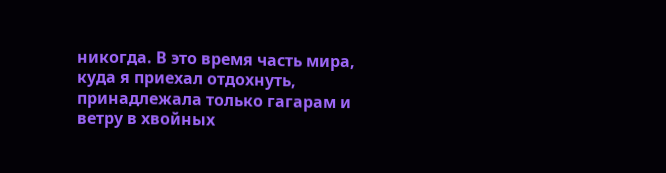никогда. В это время часть мира, куда я приехал отдохнуть, принадлежала только гагарам и ветру в хвойных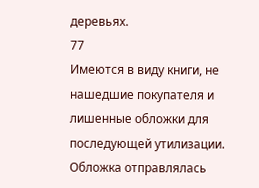деревьях.
77
Имеются в виду книги, не нашедшие покупателя и лишенные обложки для последующей утилизации. Обложка отправлялась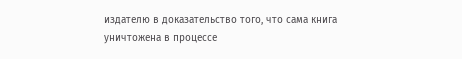издателю в доказательство того, что сама книга уничтожена в процессе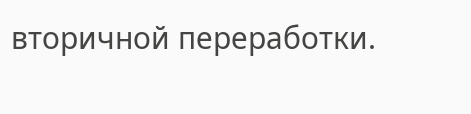вторичной переработки.